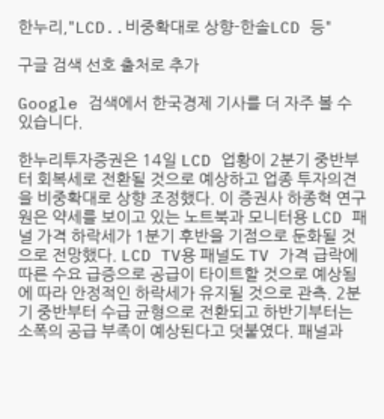한누리,"LCD..비중확대로 상향-한솔LCD 등"

구글 검색 선호 출처로 추가

Google 검색에서 한국경제 기사를 더 자주 볼 수 있습니다.

한누리투자증권은 14일 LCD 업황이 2분기 중반부터 회복세로 전환될 것으로 예상하고 업종 투자의견을 비중확대로 상향 조정했다. 이 증권사 하종혁 연구원은 약세를 보이고 있는 노트북과 모니터용 LCD 패널 가격 하락세가 1분기 후반을 기점으로 둔화될 것으로 전망했다. LCD TV용 패널도 TV 가격 급락에 따른 수요 급증으로 공급이 타이트할 것으로 예상됨에 따라 안정적인 하락세가 유지될 것으로 관측. 2분기 중반부터 수급 균형으로 전환되고 하반기부터는 소폭의 공급 부족이 예상된다고 덧붙였다. 패널과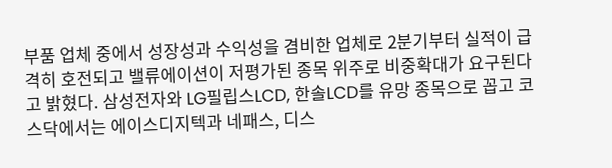부품 업체 중에서 성장성과 수익성을 겸비한 업체로 2분기부터 실적이 급격히 호전되고 밸류에이션이 저평가된 종목 위주로 비중확대가 요구된다고 밝혔다. 삼성전자와 LG필립스LCD, 한솔LCD를 유망 종목으로 꼽고 코스닥에서는 에이스디지텍과 네패스, 디스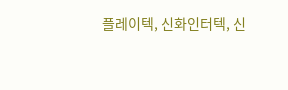플레이텍, 신화인터텍, 신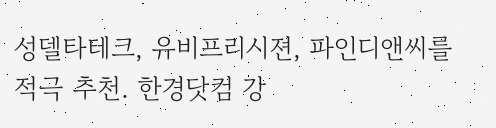성델타테크, 유비프리시젼, 파인디앤씨를 적극 추천. 한경닷컴 강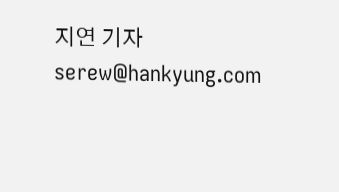지연 기자 serew@hankyung.com